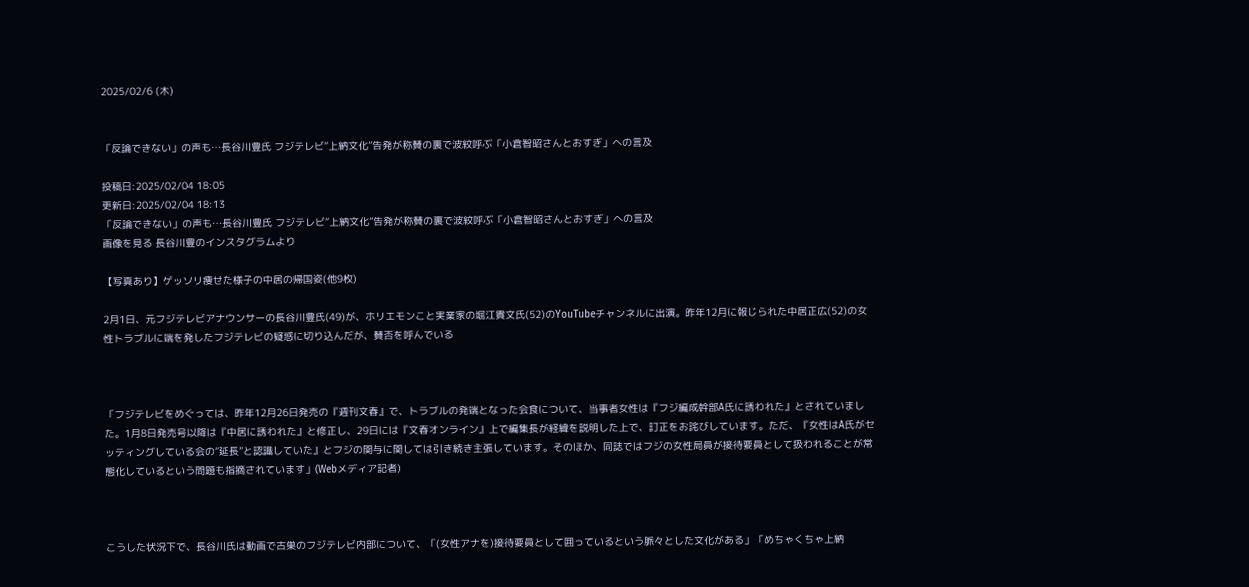2025/02/6 (木)


「反論できない」の声も…長谷川豊氏 フジテレビ“上納文化”告発が称賛の裏で波紋呼ぶ「小倉智昭さんとおすぎ」への言及

投稿日:2025/02/04 18:05
更新日:2025/02/04 18:13
「反論できない」の声も…長谷川豊氏 フジテレビ“上納文化”告発が称賛の裏で波紋呼ぶ「小倉智昭さんとおすぎ」への言及
画像を見る 長谷川豊のインスタグラムより

【写真あり】ゲッソリ痩せた様子の中居の帰国姿(他9枚)

2月1日、元フジテレビアナウンサーの長谷川豊氏(49)が、ホリエモンこと実業家の堀江貴文氏(52)のYouTubeチャンネルに出演。昨年12月に報じられた中居正広(52)の女性トラブルに端を発したフジテレビの疑惑に切り込んだが、賛否を呼んでいる



「フジテレビをめぐっては、昨年12月26日発売の『週刊文春』で、トラブルの発端となった会食について、当事者女性は『フジ編成幹部A氏に誘われた』とされていました。1月8日発売号以降は『中居に誘われた』と修正し、29日には『文春オンライン』上で編集長が経緯を説明した上で、訂正をお詫びしています。ただ、『女性はA氏がセッティングしている会の“延長”と認識していた』とフジの関与に関しては引き続き主張しています。そのほか、同誌ではフジの女性局員が接待要員として扱われることが常態化しているという問題も指摘されています」(Webメディア記者)



こうした状況下で、長谷川氏は動画で古巣のフジテレビ内部について、「(女性アナを)接待要員として囲っているという脈々とした文化がある」「めちゃくちゃ上納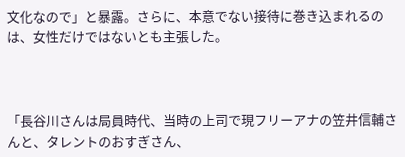文化なので」と暴露。さらに、本意でない接待に巻き込まれるのは、女性だけではないとも主張した。



「長谷川さんは局員時代、当時の上司で現フリーアナの笠井信輔さんと、タレントのおすぎさん、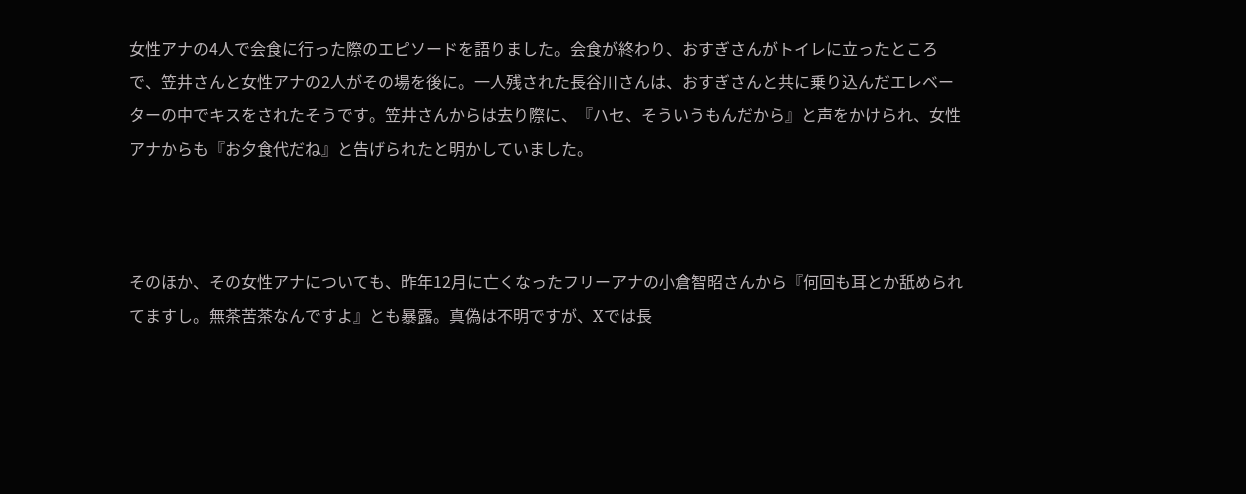女性アナの4人で会食に行った際のエピソードを語りました。会食が終わり、おすぎさんがトイレに立ったところで、笠井さんと女性アナの2人がその場を後に。一人残された長谷川さんは、おすぎさんと共に乗り込んだエレベーターの中でキスをされたそうです。笠井さんからは去り際に、『ハセ、そういうもんだから』と声をかけられ、女性アナからも『お夕食代だね』と告げられたと明かしていました。



そのほか、その女性アナについても、昨年12月に亡くなったフリーアナの小倉智昭さんから『何回も耳とか舐められてますし。無茶苦茶なんですよ』とも暴露。真偽は不明ですが、Xでは長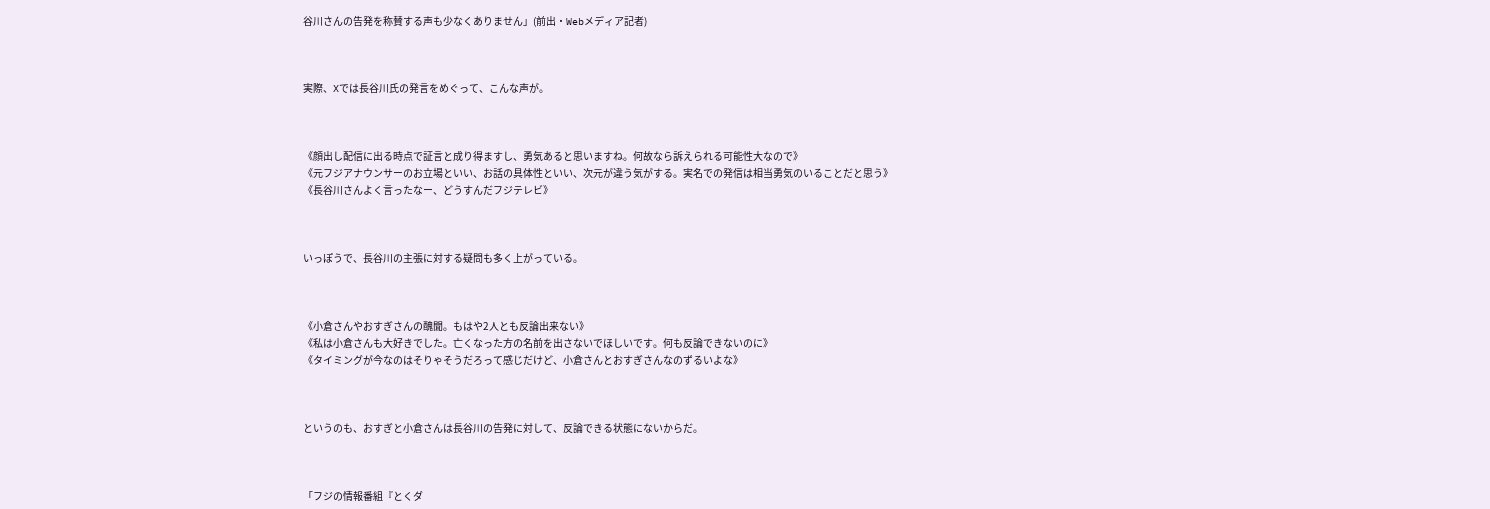谷川さんの告発を称賛する声も少なくありません」(前出・Webメディア記者)



実際、Xでは長谷川氏の発言をめぐって、こんな声が。



《顔出し配信に出る時点で証言と成り得ますし、勇気あると思いますね。何故なら訴えられる可能性大なので》
《元フジアナウンサーのお立場といい、お話の具体性といい、次元が違う気がする。実名での発信は相当勇気のいることだと思う》
《長谷川さんよく言ったなー、どうすんだフジテレビ》



いっぽうで、長谷川の主張に対する疑問も多く上がっている。



《小倉さんやおすぎさんの醜聞。もはや2人とも反論出来ない》
《私は小倉さんも大好きでした。亡くなった方の名前を出さないでほしいです。何も反論できないのに》
《タイミングが今なのはそりゃそうだろって感じだけど、小倉さんとおすぎさんなのずるいよな》



というのも、おすぎと小倉さんは長谷川の告発に対して、反論できる状態にないからだ。



「フジの情報番組『とくダ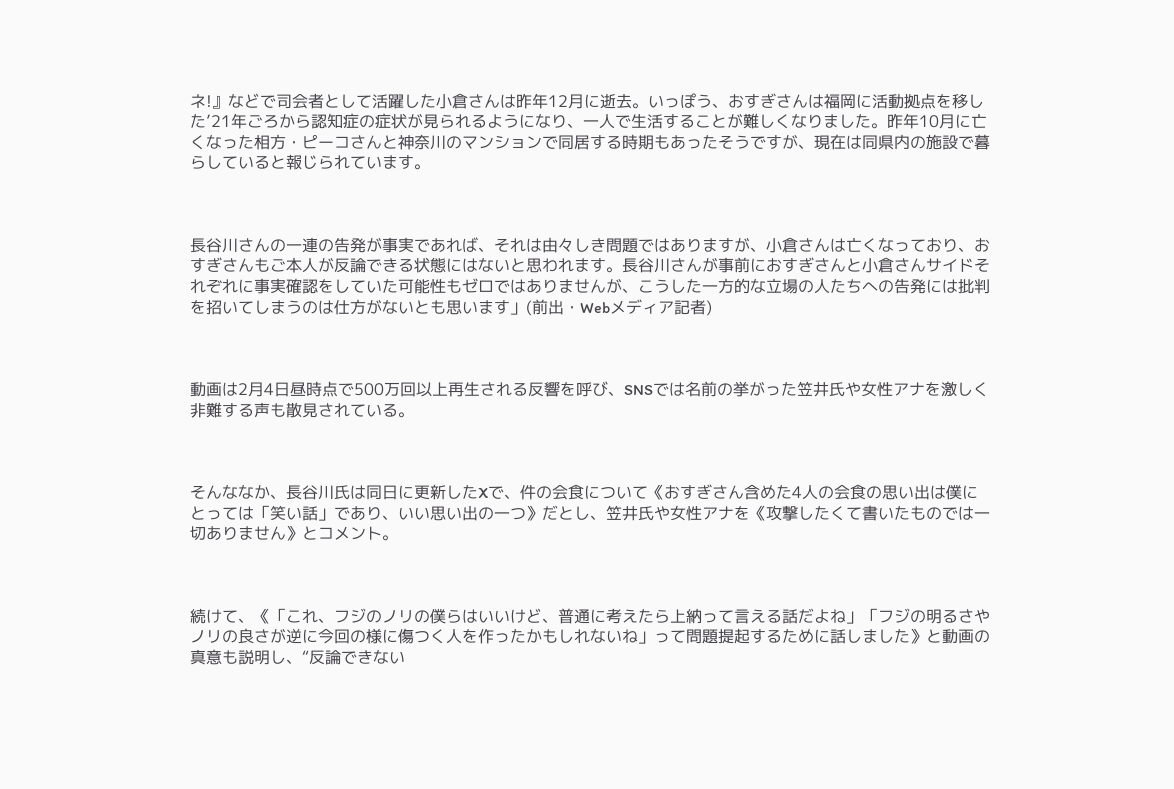ネ!』などで司会者として活躍した小倉さんは昨年12月に逝去。いっぽう、おすぎさんは福岡に活動拠点を移した’21年ごろから認知症の症状が見られるようになり、一人で生活することが難しくなりました。昨年10月に亡くなった相方・ピーコさんと神奈川のマンションで同居する時期もあったそうですが、現在は同県内の施設で暮らしていると報じられています。



長谷川さんの一連の告発が事実であれば、それは由々しき問題ではありますが、小倉さんは亡くなっており、おすぎさんもご本人が反論できる状態にはないと思われます。長谷川さんが事前におすぎさんと小倉さんサイドそれぞれに事実確認をしていた可能性もゼロではありませんが、こうした一方的な立場の人たちへの告発には批判を招いてしまうのは仕方がないとも思います」(前出・Webメディア記者)



動画は2月4日昼時点で500万回以上再生される反響を呼び、SNSでは名前の挙がった笠井氏や女性アナを激しく非難する声も散見されている。



そんななか、長谷川氏は同日に更新したXで、件の会食について《おすぎさん含めた4人の会食の思い出は僕にとっては「笑い話」であり、いい思い出の一つ》だとし、笠井氏や女性アナを《攻撃したくて書いたものでは一切ありません》とコメント。



続けて、《「これ、フジのノリの僕らはいいけど、普通に考えたら上納って言える話だよね」「フジの明るさやノリの良さが逆に今回の様に傷つく人を作ったかもしれないね」って問題提起するために話しました》と動画の真意も説明し、“反論できない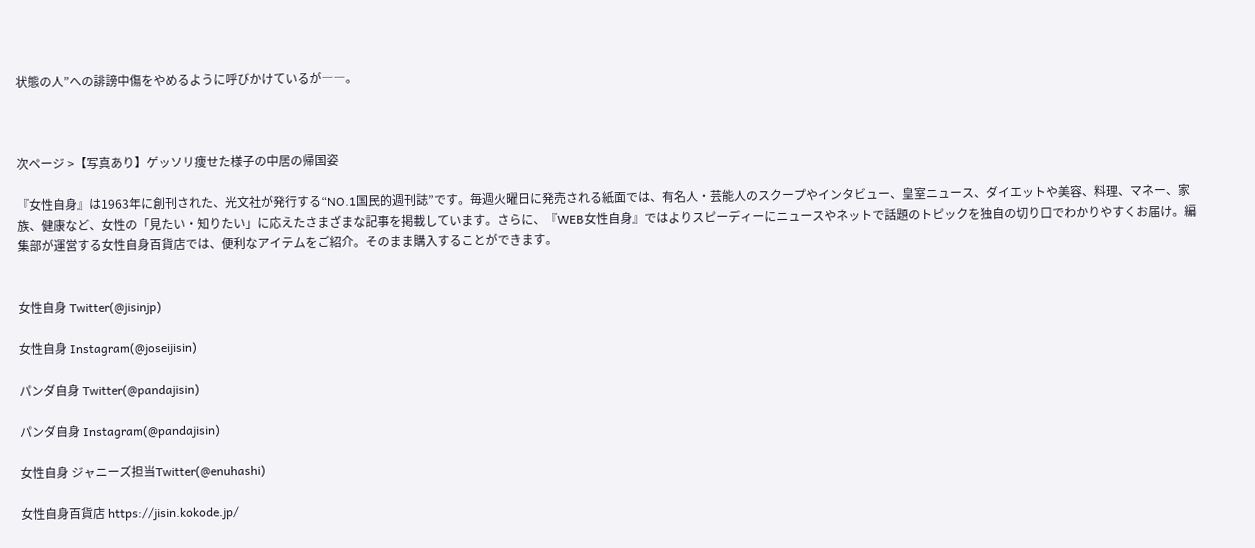状態の人”への誹謗中傷をやめるように呼びかけているが――。



次ページ >【写真あり】ゲッソリ痩せた様子の中居の帰国姿

『女性自身』は1963年に創刊された、光文社が発行する“NO.1国民的週刊誌”です。毎週火曜日に発売される紙面では、有名人・芸能人のスクープやインタビュー、皇室ニュース、ダイエットや美容、料理、マネー、家族、健康など、女性の「見たい・知りたい」に応えたさまざまな記事を掲載しています。さらに、『WEB女性自身』ではよりスピーディーにニュースやネットで話題のトピックを独自の切り口でわかりやすくお届け。編集部が運営する女性自身百貨店では、便利なアイテムをご紹介。そのまま購入することができます。


女性自身 Twitter(@jisinjp)

女性自身 Instagram(@joseijisin)

パンダ自身 Twitter(@pandajisin)

パンダ自身 Instagram(@pandajisin)

女性自身 ジャニーズ担当Twitter(@enuhashi)

女性自身百貨店 https://jisin.kokode.jp/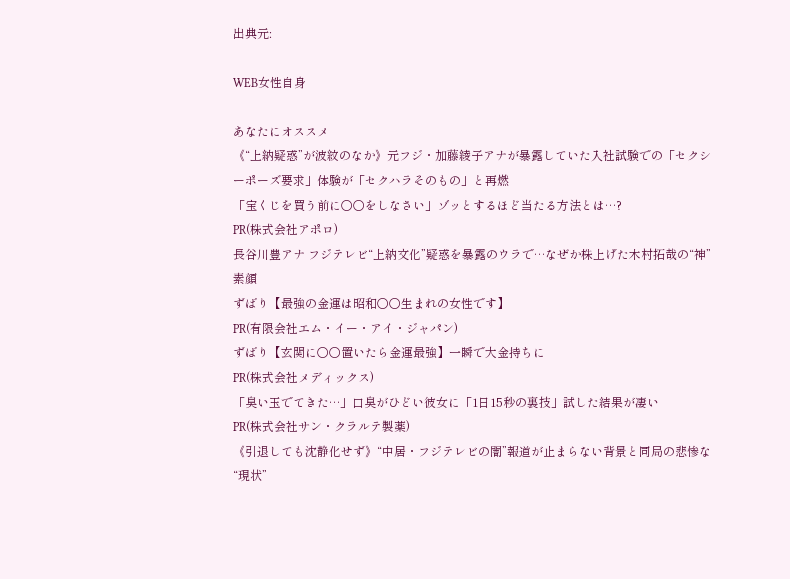出典元:

WEB女性自身

あなたにオススメ
《“上納疑惑”が波紋のなか》元フジ・加藤綾子アナが暴露していた入社試験での「セクシーポーズ要求」体験が「セクハラそのもの」と再燃
「宝くじを買う前に○○をしなさい」ゾッとするほど当たる方法とは…?
PR(株式会社アポロ)
長谷川豊アナ フジテレビ“上納文化”疑惑を暴露のウラで…なぜか株上げた木村拓哉の“神”素顔
ずばり【最強の金運は昭和〇〇生まれの女性です】
PR(有限会社エム・イー・アイ・ジャパン)
ずばり【玄関に○○置いたら金運最強】一瞬で大金持ちに
PR(株式会社メディックス)
「臭い玉でてきた…」口臭がひどい彼女に「1日15秒の裏技」試した結果が凄い
PR(株式会社サン・クラルテ製薬)
《引退しても沈静化せず》“中居・フジテレビの闇”報道が止まらない背景と同局の悲惨な“現状”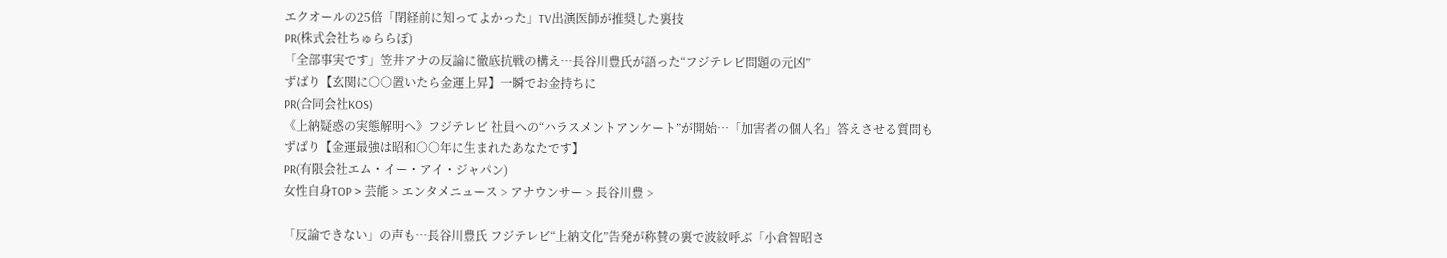エクオールの25倍「閉経前に知ってよかった」TV出演医師が推奨した裏技
PR(株式会社ちゅららぼ)
「全部事実です」笠井アナの反論に徹底抗戦の構え…長谷川豊氏が語った“フジテレビ問題の元凶”
ずばり【玄関に○○置いたら金運上昇】一瞬でお金持ちに
PR(合同会社KOS)
《上納疑惑の実態解明へ》フジテレビ 社員への“ハラスメントアンケート”が開始…「加害者の個人名」答えさせる質問も
ずばり【金運最強は昭和○○年に生まれたあなたです】
PR(有限会社エム・イー・アイ・ジャパン)
女性自身TOP > 芸能 > エンタメニュース > アナウンサー > 長谷川豊 >

「反論できない」の声も…長谷川豊氏 フジテレビ“上納文化”告発が称賛の裏で波紋呼ぶ「小倉智昭さ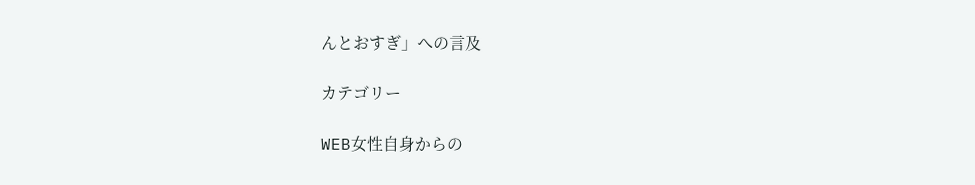んとおすぎ」への言及

カテゴリー

WEB女性自身からの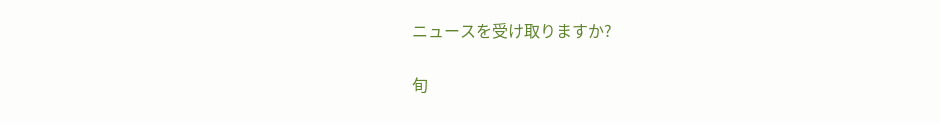ニュースを受け取りますか?

旬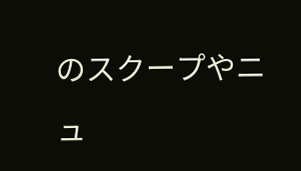のスクープやニュ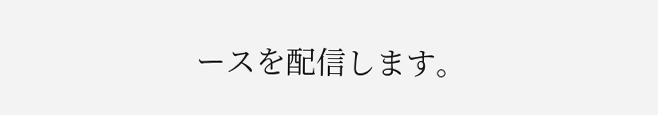ースを配信します。